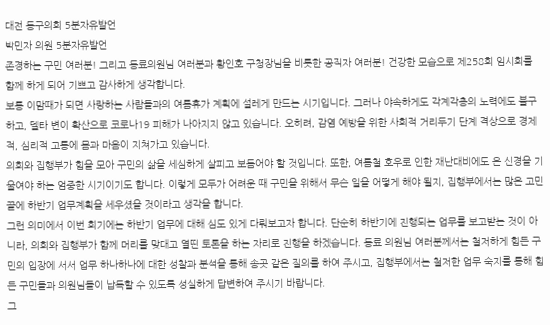대전 동구의회 5분자유발언
박민자 의원 5분자유발언
존경하는 구민 여러분! 그리고 동료의원님 여러분과 황인호 구청장님을 비롯한 공직자 여러분! 건강한 모습으로 제258회 임시회를 함께 하게 되어 기쁘고 감사하게 생각합니다.
보통 이맘때가 되면 사랑하는 사람들과의 여름휴가 계획에 설레게 만드는 시기입니다. 그러나 야속하게도 각계각층의 노력에도 불구하고, 델타 변이 확산으로 코로나19 피해가 나아지지 않고 있습니다. 오히려, 감염 예방을 위한 사회적 거리두기 단계 격상으로 경제적, 심리적 고통에 몸과 마음이 지쳐가고 있습니다.
의회와 집행부가 힘을 모아 구민의 삶을 세심하게 살피고 보듬어야 할 것입니다. 또한, 여름철 호우로 인한 재난대비에도 온 신경을 기울여야 하는 엄중한 시기이기도 합니다. 이렇게 모두가 어려운 때 구민을 위해서 무슨 일을 어떻게 해야 될지, 집행부에서는 많은 고민 끝에 하반기 업무계획을 세우셨을 것이라고 생각을 합니다.
그런 의미에서 이번 회기에는 하반기 업무에 대해 심도 있게 다뤄보고자 합니다. 단순히 하반기에 진행되는 업무를 보고받는 것이 아니라, 의회와 집행부가 함께 머리를 맞대고 열띤 토론을 하는 자리로 진행을 하겠습니다. 동료 의원님 여러분께서는 철저하게 힘든 구민의 입장에 서서 업무 하나하나에 대한 성찰과 분석을 통해 송곳 같은 질의를 하여 주시고, 집행부에서는 철저한 업무 숙지를 통해 힘든 구민들과 의원님들이 납득할 수 있도록 성실하게 답변하여 주시기 바랍니다.
그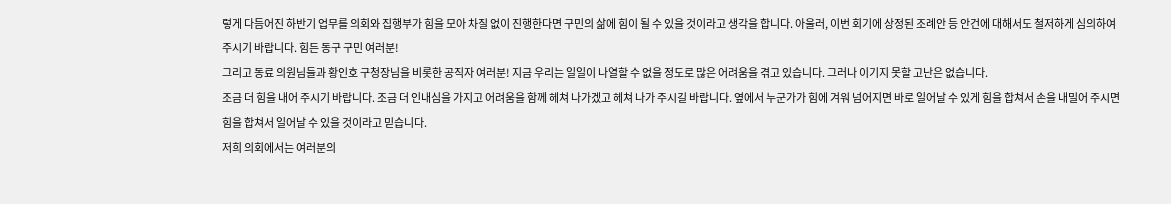렇게 다듬어진 하반기 업무를 의회와 집행부가 힘을 모아 차질 없이 진행한다면 구민의 삶에 힘이 될 수 있을 것이라고 생각을 합니다. 아울러, 이번 회기에 상정된 조례안 등 안건에 대해서도 철저하게 심의하여 주시기 바랍니다. 힘든 동구 구민 여러분!
그리고 동료 의원님들과 황인호 구청장님을 비롯한 공직자 여러분! 지금 우리는 일일이 나열할 수 없을 정도로 많은 어려움을 겪고 있습니다. 그러나 이기지 못할 고난은 없습니다.
조금 더 힘을 내어 주시기 바랍니다. 조금 더 인내심을 가지고 어려움을 함께 헤쳐 나가겠고 헤쳐 나가 주시길 바랍니다. 옆에서 누군가가 힘에 겨워 넘어지면 바로 일어날 수 있게 힘을 합쳐서 손을 내밀어 주시면 힘을 합쳐서 일어날 수 있을 것이라고 믿습니다.
저희 의회에서는 여러분의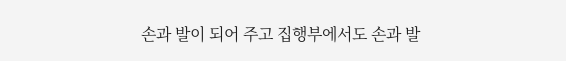손과 발이 되어 주고 집행부에서도 손과 발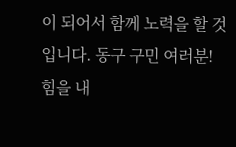이 되어서 함께 노력을 할 것입니다. 동구 구민 여러분! 힘을 내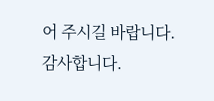어 주시길 바랍니다.
감사합니다.